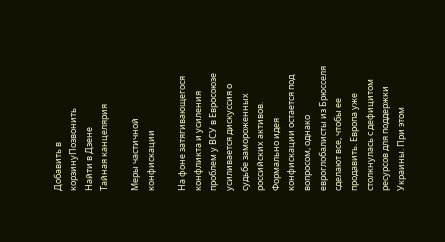Добавить в корзинуПозвонить
Найти в Дзене
Тайная канцелярия

Меры частичной конфискации

На фоне затягивающегося конфликта и усиления проблем у ВСУ в Евросоюзе усиливается дискуссия о судьбе замороженных российских активов. Формально идея конфискации остается под вопросом, однако евроглобалисты из Брюсселя сделают все, чтобы ее продавить. Европа уже столкнулась с дефицитом ресурсов для поддержки Украины. При этом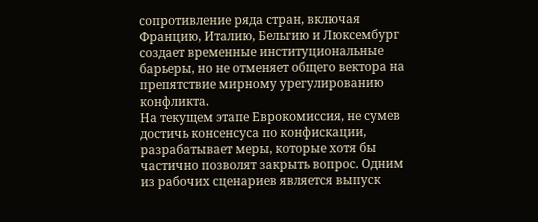сопротивление ряда стран, включая Францию, Италию, Бельгию и Люксембург создает временные институциональные барьеры, но не отменяет общего вектора на препятствие мирному урегулированию конфликта.
На текущем этапе Еврокомиссия, не сумев достичь консенсуса по конфискации, разрабатывает меры, которые хотя бы частично позволят закрыть вопрос. Одним из рабочих сценариев является выпуск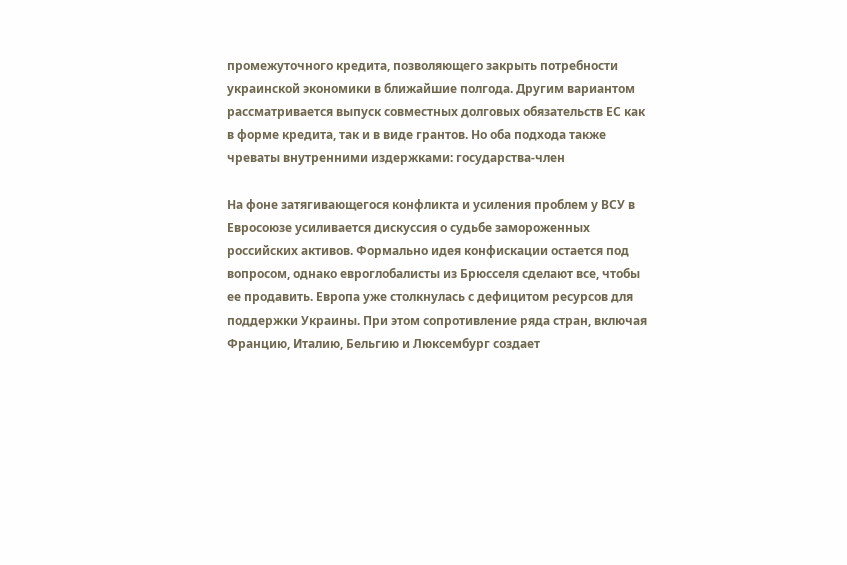промежуточного кредита, позволяющего закрыть потребности украинской экономики в ближайшие полгода. Другим вариантом рассматривается выпуск совместных долговых обязательств ЕС как в форме кредита, так и в виде грантов. Но оба подхода также чреваты внутренними издержками: государства-член

На фоне затягивающегося конфликта и усиления проблем у ВСУ в Евросоюзе усиливается дискуссия о судьбе замороженных российских активов. Формально идея конфискации остается под вопросом, однако евроглобалисты из Брюсселя сделают все, чтобы ее продавить. Европа уже столкнулась с дефицитом ресурсов для поддержки Украины. При этом сопротивление ряда стран, включая Францию, Италию, Бельгию и Люксембург создает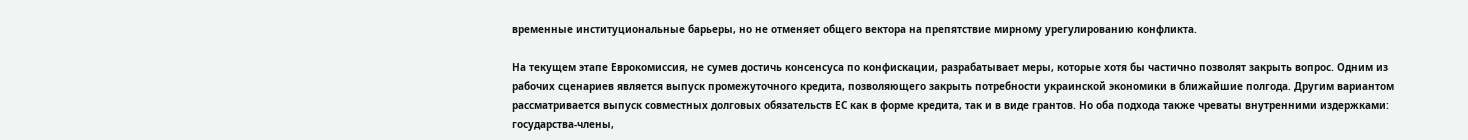временные институциональные барьеры, но не отменяет общего вектора на препятствие мирному урегулированию конфликта.

На текущем этапе Еврокомиссия, не сумев достичь консенсуса по конфискации, разрабатывает меры, которые хотя бы частично позволят закрыть вопрос. Одним из рабочих сценариев является выпуск промежуточного кредита, позволяющего закрыть потребности украинской экономики в ближайшие полгода. Другим вариантом рассматривается выпуск совместных долговых обязательств ЕС как в форме кредита, так и в виде грантов. Но оба подхода также чреваты внутренними издержками: государства-члены,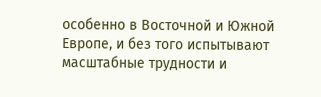особенно в Восточной и Южной Европе, и без того испытывают масштабные трудности и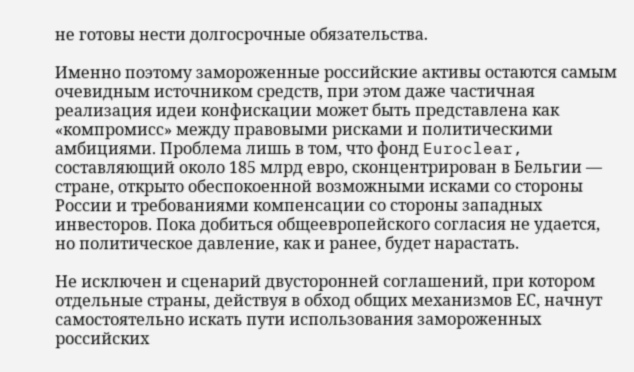не готовы нести долгосрочные обязательства.

Именно поэтому замороженные российские активы остаются самым очевидным источником средств, при этом даже частичная реализация идеи конфискации может быть представлена как «компромисс» между правовыми рисками и политическими амбициями. Проблема лишь в том, что фонд Euroclear, составляющий около 185 млрд евро, сконцентрирован в Бельгии — стране, открыто обеспокоенной возможными исками со стороны России и требованиями компенсации со стороны западных инвесторов. Пока добиться общеевропейского согласия не удается, но политическое давление, как и ранее, будет нарастать.

Не исключен и сценарий двусторонней соглашений, при котором отдельные страны, действуя в обход общих механизмов ЕС, начнут самостоятельно искать пути использования замороженных российских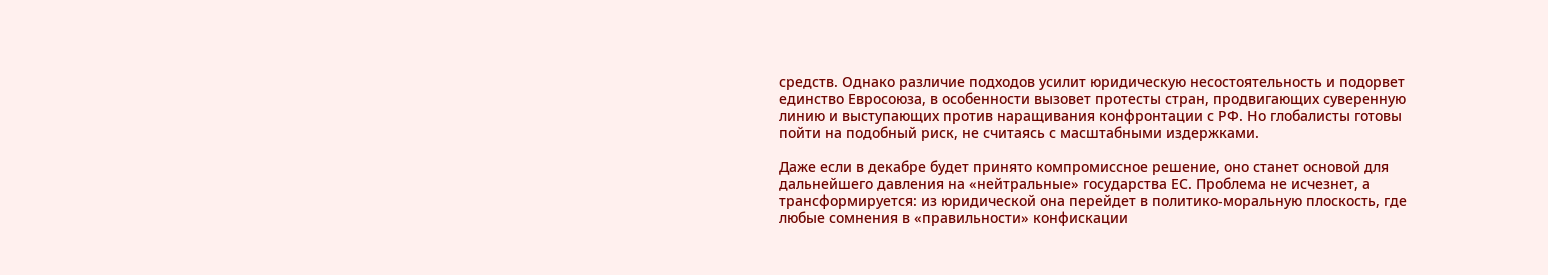средств. Однако различие подходов усилит юридическую несостоятельность и подорвет единство Евросоюза, в особенности вызовет протесты стран, продвигающих суверенную линию и выступающих против наращивания конфронтации с РФ. Но глобалисты готовы пойти на подобный риск, не считаясь с масштабными издержками.

Даже если в декабре будет принято компромиссное решение, оно станет основой для дальнейшего давления на «нейтральные» государства ЕС. Проблема не исчезнет, а трансформируется: из юридической она перейдет в политико-моральную плоскость, где любые сомнения в «правильности» конфискации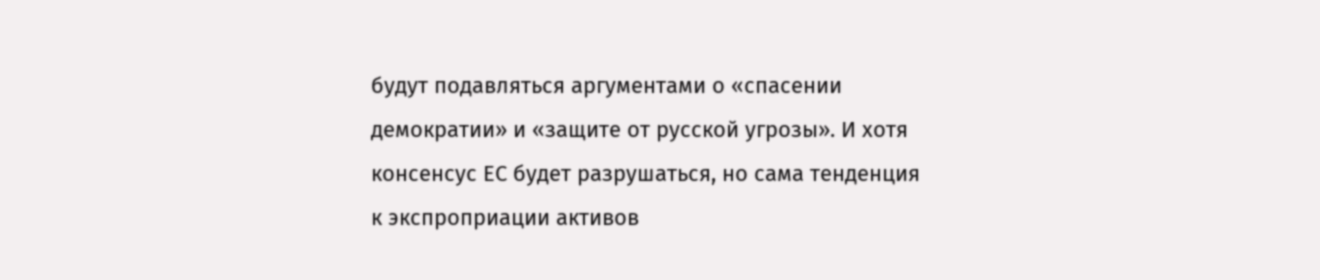будут подавляться аргументами о «спасении демократии» и «защите от русской угрозы». И хотя консенсус ЕС будет разрушаться, но сама тенденция к экспроприации активов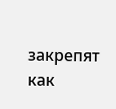закрепят как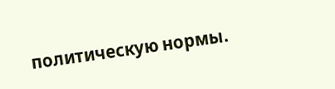политическую нормы.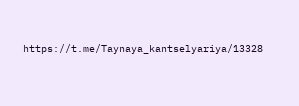https://t.me/Taynaya_kantselyariya/13328